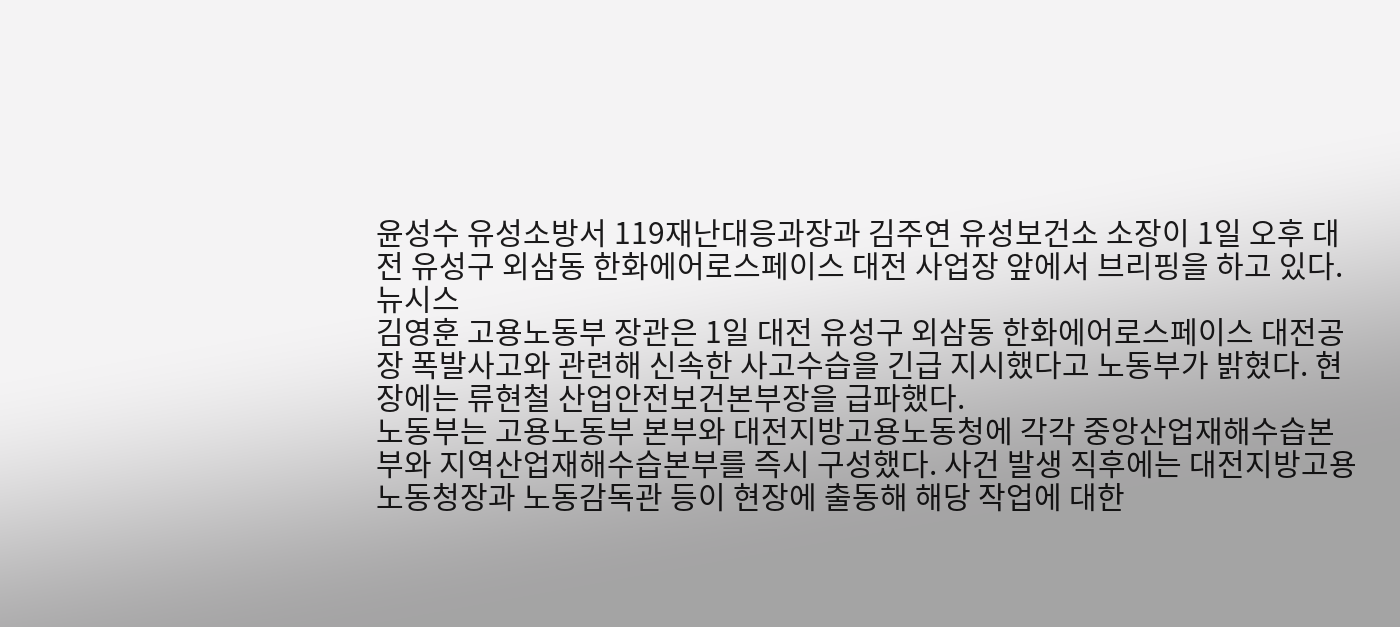윤성수 유성소방서 119재난대응과장과 김주연 유성보건소 소장이 1일 오후 대전 유성구 외삼동 한화에어로스페이스 대전 사업장 앞에서 브리핑을 하고 있다. 뉴시스
김영훈 고용노동부 장관은 1일 대전 유성구 외삼동 한화에어로스페이스 대전공장 폭발사고와 관련해 신속한 사고수습을 긴급 지시했다고 노동부가 밝혔다. 현장에는 류현철 산업안전보건본부장을 급파했다.
노동부는 고용노동부 본부와 대전지방고용노동청에 각각 중앙산업재해수습본부와 지역산업재해수습본부를 즉시 구성했다. 사건 발생 직후에는 대전지방고용노동청장과 노동감독관 등이 현장에 출동해 해당 작업에 대한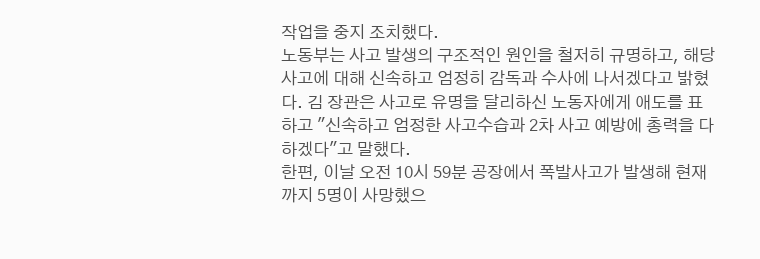작업을 중지 조치했다.
노동부는 사고 발생의 구조적인 원인을 철저히 규명하고, 해당 사고에 대해 신속하고 엄정히 감독과 수사에 나서겠다고 밝혔다. 김 장관은 사고로 유명을 달리하신 노동자에게 애도를 표하고 "신속하고 엄정한 사고수습과 2차 사고 예방에 총력을 다하겠다"고 말했다.
한편, 이날 오전 10시 59분 공장에서 폭발사고가 발생해 현재까지 5명이 사망했으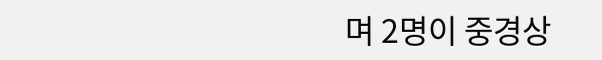며 2명이 중경상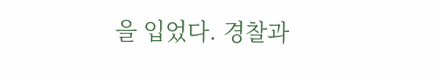을 입었다. 경찰과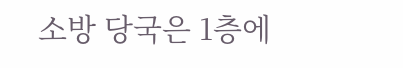소방 당국은 1층에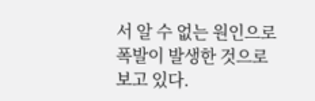서 알 수 없는 원인으로 폭발이 발생한 것으로 보고 있다.